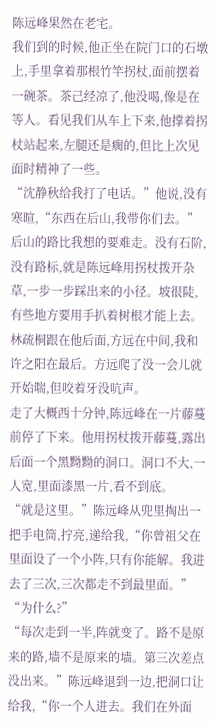陈远峰果然在老宅。
我们到的时候,他正坐在院门口的石墩上,手里拿着那根竹竿拐杖,面前摆着一碗茶。茶己经凉了,他没喝,像是在等人。看见我们从车上下来,他撑着拐杖站起来,左腿还是瘸的,但比上次见面时精神了一些。
“沈静秋给我打了电话。”他说,没有寒暄,“东西在后山,我带你们去。”
后山的路比我想的要难走。没有石阶,没有路标,就是陈远峰用拐杖拨开杂草,一步一步踩出来的小径。坡很陡,有些地方要用手扒着树根才能上去。林疏桐跟在他后面,方远在中间,我和许之阳在最后。方远爬了没一会儿就开始喘,但咬着牙没吭声。
走了大概西十分钟,陈远峰在一片藤蔓前停了下来。他用拐杖拨开藤蔓,露出后面一个黑黝黝的洞口。洞口不大,一人宽,里面漆黑一片,看不到底。
“就是这里。”陈远峰从兜里掏出一把手电筒,拧亮,递给我,“你曾祖父在里面设了一个小阵,只有你能解。我进去了三次,三次都走不到最里面。”
“为什么?”
“每次走到一半,阵就变了。路不是原来的路,墙不是原来的墙。第三次差点没出来。”陈远峰退到一边,把洞口让给我,“你一个人进去。我们在外面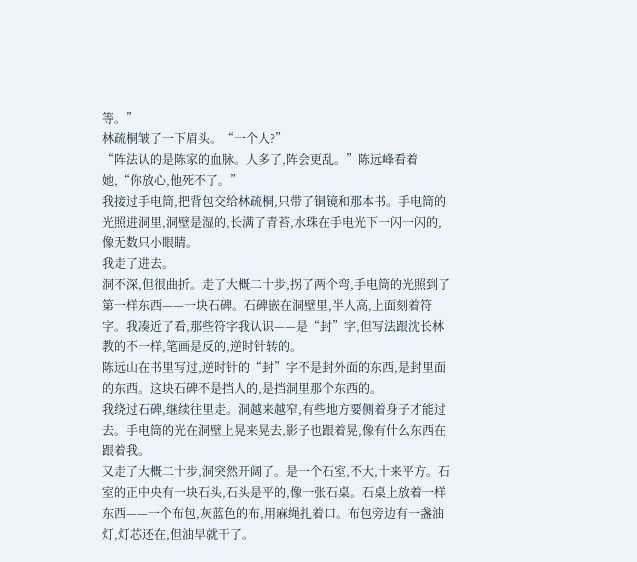等。”
林疏桐皱了一下眉头。“一个人?”
“阵法认的是陈家的血脉。人多了,阵会更乱。”陈远峰看着她,“你放心,他死不了。”
我接过手电筒,把背包交给林疏桐,只带了铜镜和那本书。手电筒的光照进洞里,洞壁是湿的,长满了青苔,水珠在手电光下一闪一闪的,像无数只小眼睛。
我走了进去。
洞不深,但很曲折。走了大概二十步,拐了两个弯,手电筒的光照到了第一样东西——一块石碑。石碑嵌在洞壁里,半人高,上面刻着符字。我凑近了看,那些符字我认识——是“封”字,但写法跟沈长林教的不一样,笔画是反的,逆时针转的。
陈远山在书里写过,逆时针的“封”字不是封外面的东西,是封里面的东西。这块石碑不是挡人的,是挡洞里那个东西的。
我绕过石碑,继续往里走。洞越来越窄,有些地方要侧着身子才能过去。手电筒的光在洞壁上晃来晃去,影子也跟着晃,像有什么东西在跟着我。
又走了大概二十步,洞突然开阔了。是一个石室,不大,十来平方。石室的正中央有一块石头,石头是平的,像一张石桌。石桌上放着一样东西——一个布包,灰蓝色的布,用麻绳扎着口。布包旁边有一盏油灯,灯芯还在,但油早就干了。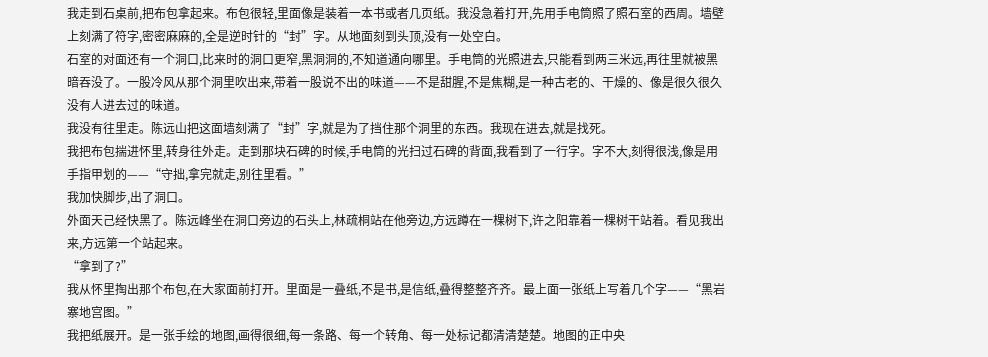我走到石桌前,把布包拿起来。布包很轻,里面像是装着一本书或者几页纸。我没急着打开,先用手电筒照了照石室的西周。墙壁上刻满了符字,密密麻麻的,全是逆时针的“封”字。从地面刻到头顶,没有一处空白。
石室的对面还有一个洞口,比来时的洞口更窄,黑洞洞的,不知道通向哪里。手电筒的光照进去,只能看到两三米远,再往里就被黑暗吞没了。一股冷风从那个洞里吹出来,带着一股说不出的味道——不是甜腥,不是焦糊,是一种古老的、干燥的、像是很久很久没有人进去过的味道。
我没有往里走。陈远山把这面墙刻满了“封”字,就是为了挡住那个洞里的东西。我现在进去,就是找死。
我把布包揣进怀里,转身往外走。走到那块石碑的时候,手电筒的光扫过石碑的背面,我看到了一行字。字不大,刻得很浅,像是用手指甲划的——“守拙,拿完就走,别往里看。”
我加快脚步,出了洞口。
外面天己经快黑了。陈远峰坐在洞口旁边的石头上,林疏桐站在他旁边,方远蹲在一棵树下,许之阳靠着一棵树干站着。看见我出来,方远第一个站起来。
“拿到了?”
我从怀里掏出那个布包,在大家面前打开。里面是一叠纸,不是书,是信纸,叠得整整齐齐。最上面一张纸上写着几个字——“黑岩寨地宫图。”
我把纸展开。是一张手绘的地图,画得很细,每一条路、每一个转角、每一处标记都清清楚楚。地图的正中央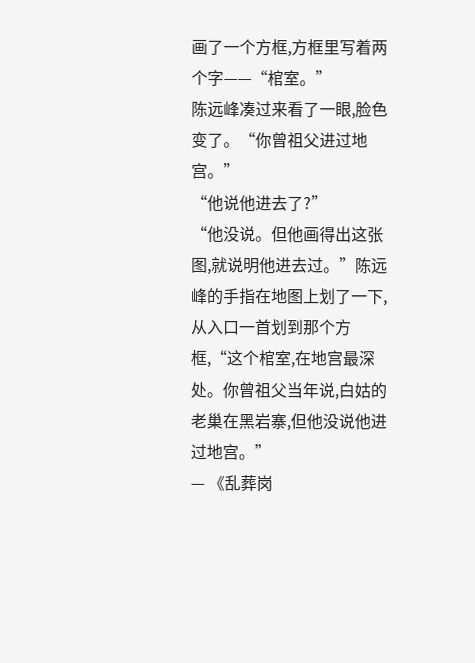画了一个方框,方框里写着两个字——“棺室。”
陈远峰凑过来看了一眼,脸色变了。“你曾祖父进过地宫。”
“他说他进去了?”
“他没说。但他画得出这张图,就说明他进去过。”陈远峰的手指在地图上划了一下,从入口一首划到那个方框,“这个棺室,在地宫最深处。你曾祖父当年说,白姑的老巢在黑岩寨,但他没说他进过地宫。”
— 《乱葬岗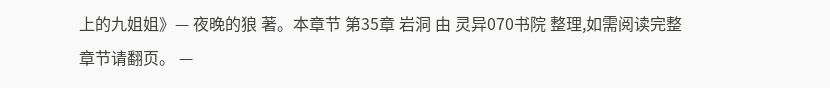上的九姐姐》— 夜晚的狼 著。本章节 第35章 岩洞 由 灵异070书院 整理,如需阅读完整章节请翻页。 —